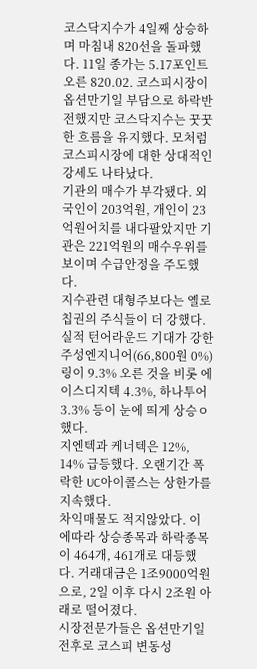코스닥지수가 4일째 상승하며 마침내 820선을 돌파했다. 11일 종가는 5.17포인트 오른 820.02. 코스피시장이 옵션만기일 부담으로 하락반전했지만 코스닥지수는 꿋꿋한 흐름을 유지했다. 모처럼 코스피시장에 대한 상대적인 강세도 나타났다.
기관의 매수가 부각됐다. 외국인이 203억원, 개인이 23억원어치를 내다팔았지만 기관은 221억원의 매수우위를 보이며 수급안정을 주도했다.
지수관련 대형주보다는 옐로칩권의 주식들이 더 강했다. 실적 턴어라운드 기대가 강한주성엔지니어(66,800원 0%)링이 9.3% 오른 것을 비롯 에이스디지텍 4.3%, 하나투어 3.3% 등이 눈에 띄게 상승ㅇ했다.
지엔텍과 케너텍은 12%, 14% 급등했다. 오랜기간 폭락한 UC아이콜스는 상한가를 지속했다.
차익매물도 적지않았다. 이에따라 상승종목과 하락종목이 464개, 461개로 대등했다. 거래대금은 1조9000억원으로, 2일 이후 다시 2조원 아래로 떨어졌다.
시장전문가들은 옵션만기일 전후로 코스피 변동성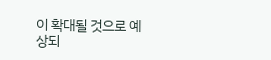이 확대될 것으로 예상되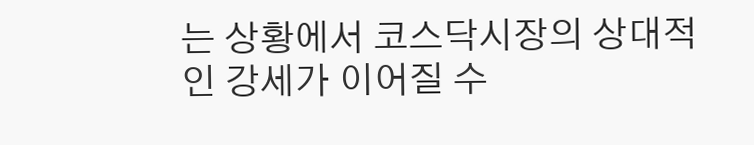는 상황에서 코스닥시장의 상대적인 강세가 이어질 수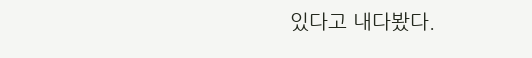있다고 내다봤다.